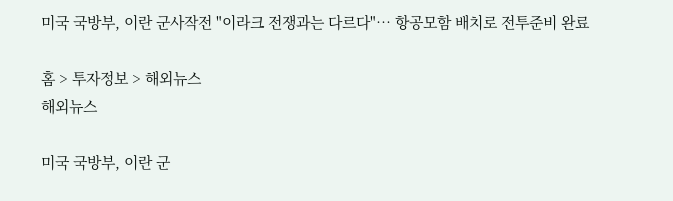미국 국방부, 이란 군사작전 "이라크 전쟁과는 다르다"… 항공모함 배치로 전투준비 완료

홈 > 투자정보 > 해외뉴스
해외뉴스

미국 국방부, 이란 군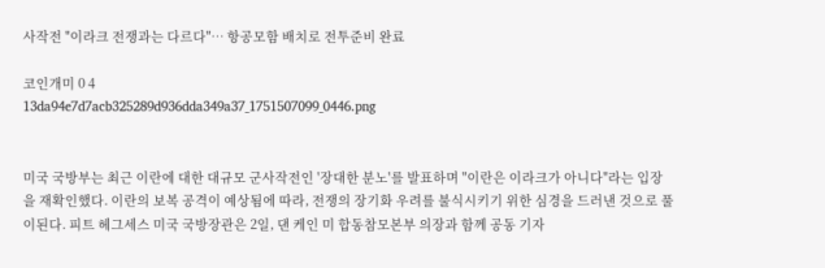사작전 "이라크 전쟁과는 다르다"… 항공모함 배치로 전투준비 완료

코인개미 0 4
13da94e7d7acb325289d936dda349a37_1751507099_0446.png


미국 국방부는 최근 이란에 대한 대규모 군사작전인 '장대한 분노'를 발표하며 "이란은 이라크가 아니다"라는 입장을 재확인했다. 이란의 보복 공격이 예상됨에 따라, 전쟁의 장기화 우려를 불식시키기 위한 심경을 드러낸 것으로 풀이된다. 피트 헤그세스 미국 국방장관은 2일, 댄 케인 미 합동참모본부 의장과 함께 공동 기자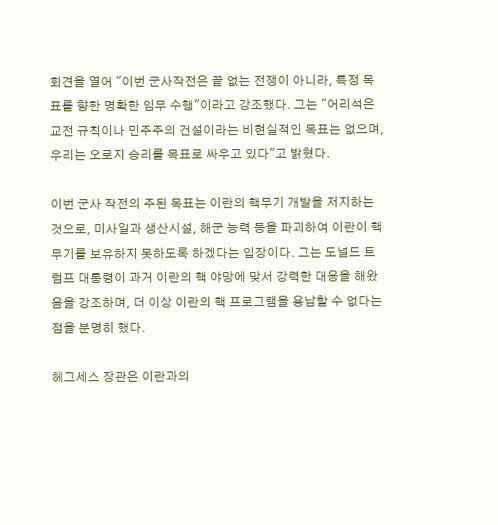회견을 열어 "이번 군사작전은 끝 없는 전쟁이 아니라, 특정 목표를 향한 명확한 임무 수행"이라고 강조했다. 그는 "어리석은 교전 규칙이나 민주주의 건설이라는 비현실적인 목표는 없으며, 우리는 오로지 승리를 목표로 싸우고 있다"고 밝혔다.

이번 군사 작전의 주된 목표는 이란의 핵무기 개발을 저지하는 것으로, 미사일과 생산시설, 해군 능력 등을 파괴하여 이란이 핵무기를 보유하지 못하도록 하겠다는 입장이다. 그는 도널드 트럼프 대통령이 과거 이란의 핵 야망에 맞서 강력한 대응을 해왔음을 강조하며, 더 이상 이란의 핵 프로그램을 용납할 수 없다는 점을 분명히 했다.

헤그세스 장관은 이란과의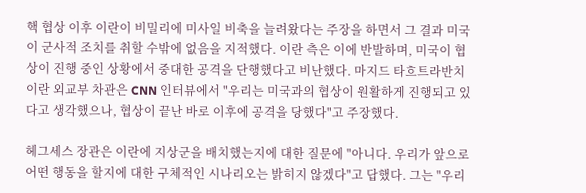핵 협상 이후 이란이 비밀리에 미사일 비축을 늘려왔다는 주장을 하면서 그 결과 미국이 군사적 조치를 취할 수밖에 없음을 지적했다. 이란 측은 이에 반발하며, 미국이 협상이 진행 중인 상황에서 중대한 공격을 단행했다고 비난했다. 마지드 타흐트라반치 이란 외교부 차관은 CNN 인터뷰에서 "우리는 미국과의 협상이 원활하게 진행되고 있다고 생각했으나, 협상이 끝난 바로 이후에 공격을 당했다"고 주장했다.

헤그세스 장관은 이란에 지상군을 배치했는지에 대한 질문에 "아니다. 우리가 앞으로 어떤 행동을 할지에 대한 구체적인 시나리오는 밝히지 않겠다"고 답했다. 그는 "우리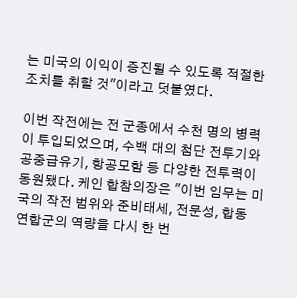는 미국의 이익이 증진될 수 있도록 적절한 조치를 취할 것"이라고 덧붙였다.

이번 작전에는 전 군종에서 수천 명의 병력이 투입되었으며, 수백 대의 첨단 전투기와 공중급유기, 항공모함 등 다양한 전투력이 동원됐다. 케인 합참의장은 "이번 임무는 미국의 작전 범위와 준비태세, 전문성, 합동 연합군의 역량을 다시 한 번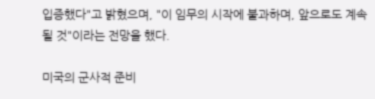입증했다"고 밝혔으며, "이 임무의 시작에 불과하며, 앞으로도 계속될 것"이라는 전망을 했다.

미국의 군사적 준비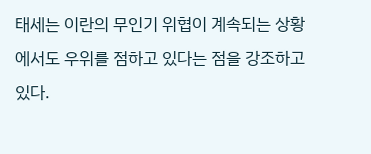태세는 이란의 무인기 위협이 계속되는 상황에서도 우위를 점하고 있다는 점을 강조하고 있다.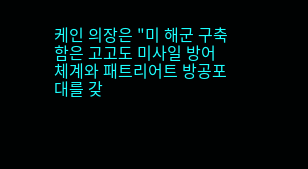케인 의장은 "미 해군 구축함은 고고도 미사일 방어체계와 패트리어트 방공포대를 갖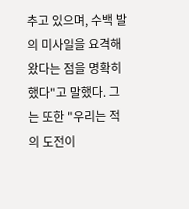추고 있으며, 수백 발의 미사일을 요격해왔다는 점을 명확히 했다"고 말했다. 그는 또한 "우리는 적의 도전이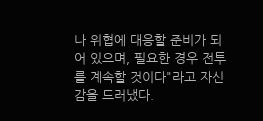나 위협에 대응할 준비가 되어 있으며, 필요한 경우 전투를 계속할 것이다"라고 자신감을 드러냈다.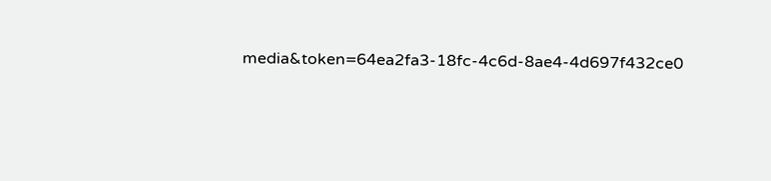media&token=64ea2fa3-18fc-4c6d-8ae4-4d697f432ce0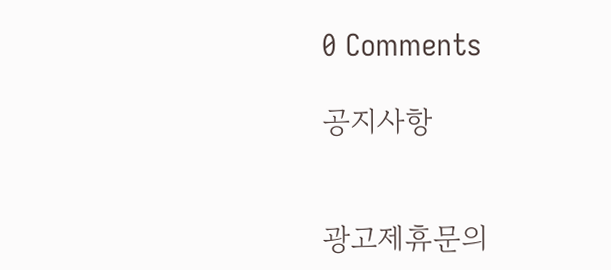0 Comments

공지사항


광고제휴문의